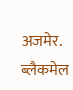अजमेर. ब्लैकमेल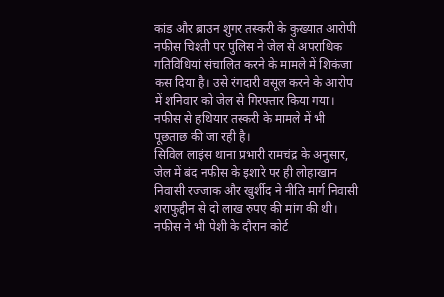कांड और ब्राउन शुगर तस्करी के कुख्यात आरोपी नफीस चिश्ती पर पुलिस ने जेल से अपराधिक गतिविधियां संचालित करने के मामले में शिकंजा
कस दिया है। उसे रंगदारी वसूल करने के आरोप में शनिवार को जेल से गिरफ्तार किया गया। नफीस से हथियार तस्करी के मामले में भी पूछताछ की जा रही है।
सिविल लाइंस थाना प्रभारी रामचंद्र के अनुसार, जेल में बंद नफीस के इशारे पर ही लोहाखान निवासी रज्जाक और खुर्शीद ने नीति मार्ग निवासी शराफुद्दीन से दो लाख रुपए की मांग की थी। नफीस ने भी पेशी के दौरान कोर्ट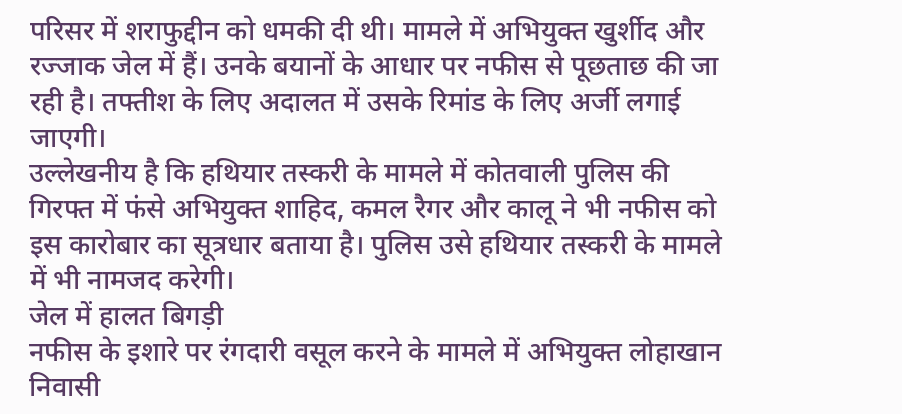परिसर में शराफुद्दीन को धमकी दी थी। मामले में अभियुक्त खुर्शीद और रज्जाक जेल में हैं। उनके बयानों के आधार पर नफीस से पूछताछ की जा रही है। तफ्तीश के लिए अदालत में उसके रिमांड के लिए अर्जी लगाई जाएगी।
उल्लेखनीय है कि हथियार तस्करी के मामले में कोतवाली पुलिस की गिरफ्त में फंसे अभियुक्त शाहिद, कमल रैगर और कालू ने भी नफीस को इस कारोबार का सूत्रधार बताया है। पुलिस उसे हथियार तस्करी के मामले में भी नामजद करेगी।
जेल में हालत बिगड़ी
नफीस के इशारे पर रंगदारी वसूल करने के मामले में अभियुक्त लोहाखान निवासी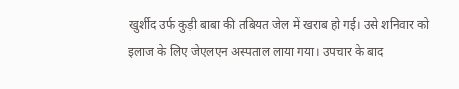खुर्शीद उर्फ कुड़ी बाबा की तबियत जेल में खराब हो गई। उसे शनिवार को इलाज के लिए जेएलएन अस्पताल लाया गया। उपचार के बाद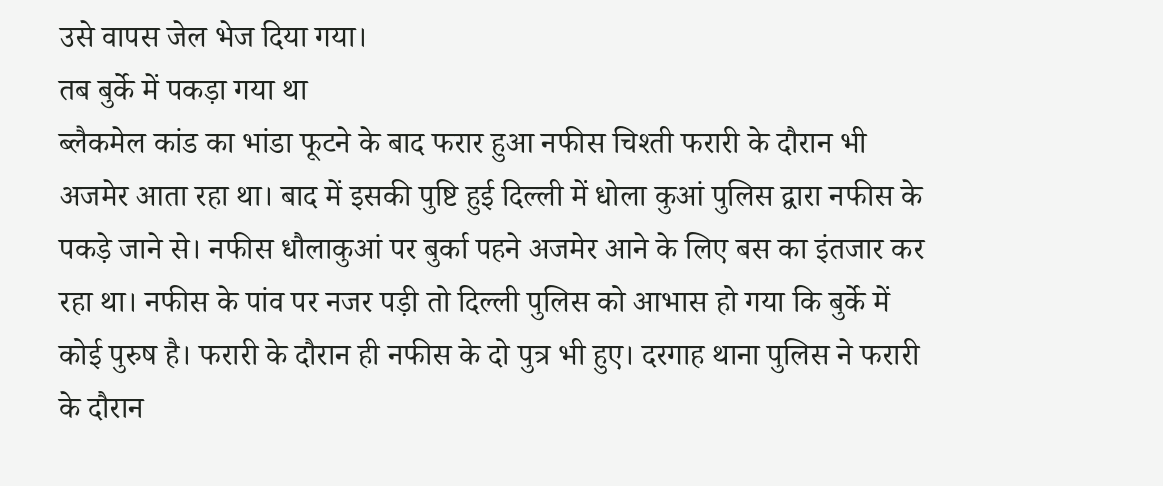उसे वापस जेल भेज दिया गया।
तब बुर्के में पकड़ा गया था
ब्लैकमेल कांड का भांडा फूटने के बाद फरार हुआ नफीस चिश्ती फरारी के दौरान भी अजमेर आता रहा था। बाद में इसकी पुष्टि हुई दिल्ली में धोला कुआं पुलिस द्वारा नफीस के पकड़े जाने से। नफीस धौलाकुआं पर बुर्का पहने अजमेर आने के लिए बस का इंतजार कर रहा था। नफीस के पांव पर नजर पड़ी तो दिल्ली पुलिस को आभास हो गया कि बुर्के में कोई पुरुष है। फरारी के दौरान ही नफीस के दो पुत्र भी हुए। दरगाह थाना पुलिस ने फरारी के दौरान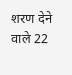शरण देने वाले 22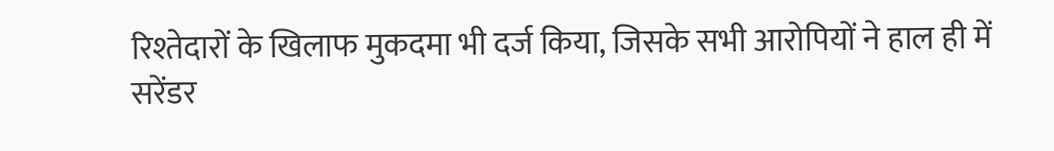रिश्तेदारों के खिलाफ मुकदमा भी दर्ज किया, जिसके सभी आरोपियों ने हाल ही में सरेंडर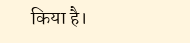किया है।